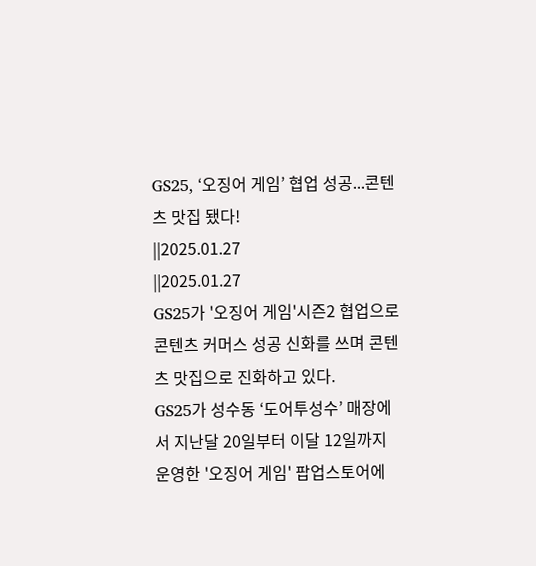GS25, ‘오징어 게임’ 협업 성공...콘텐츠 맛집 됐다!
||2025.01.27
||2025.01.27
GS25가 '오징어 게임'시즌2 협업으로 콘텐츠 커머스 성공 신화를 쓰며 콘텐츠 맛집으로 진화하고 있다.
GS25가 성수동 ‘도어투성수’ 매장에서 지난달 20일부터 이달 12일까지 운영한 '오징어 게임' 팝업스토어에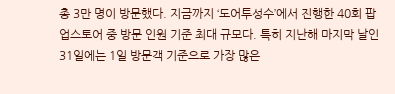총 3만 명이 방문했다. 지금까지 ‘도어투성수’에서 진행한 40회 팝업스토어 중 방문 인원 기준 최대 규모다. 특히 지난해 마지막 날인 31일에는 1일 방문객 기준으로 가장 많은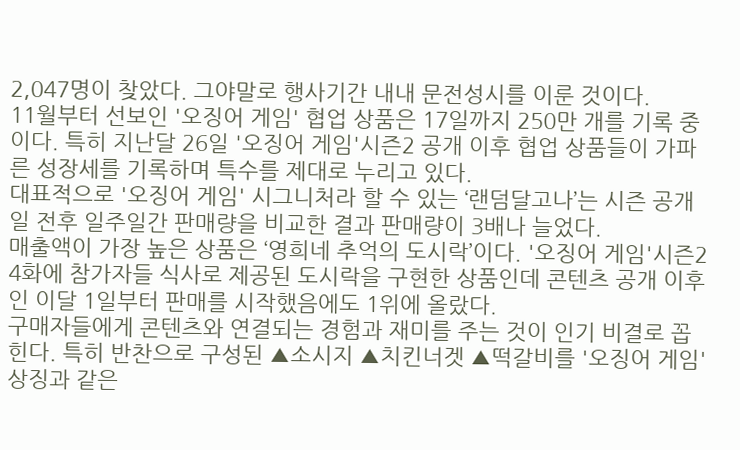2,047명이 찾았다. 그야말로 행사기간 내내 문전성시를 이룬 것이다.
11월부터 선보인 '오징어 게임' 협업 상품은 17일까지 250만 개를 기록 중이다. 특히 지난달 26일 '오징어 게임'시즌2 공개 이후 협업 상품들이 가파른 성장세를 기록하며 특수를 제대로 누리고 있다.
대표적으로 '오징어 게임' 시그니처라 할 수 있는 ‘랜덤달고나’는 시즌 공개일 전후 일주일간 판매량을 비교한 결과 판매량이 3배나 늘었다.
매출액이 가장 높은 상품은 ‘영희네 추억의 도시락’이다. '오징어 게임'시즌2 4화에 참가자들 식사로 제공된 도시락을 구현한 상품인데 콘텐츠 공개 이후인 이달 1일부터 판매를 시작했음에도 1위에 올랐다.
구매자들에게 콘텐츠와 연결되는 경험과 재미를 주는 것이 인기 비결로 꼽힌다. 특히 반찬으로 구성된 ▲소시지 ▲치킨너겟 ▲떡갈비를 '오징어 게임' 상징과 같은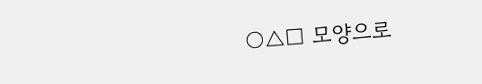○△□ 모양으로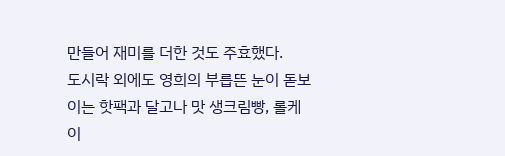만들어 재미를 더한 것도 주효했다.
도시락 외에도 영희의 부릅뜬 눈이 돋보이는 핫팩과 달고나 맛 생크림빵, 롤케이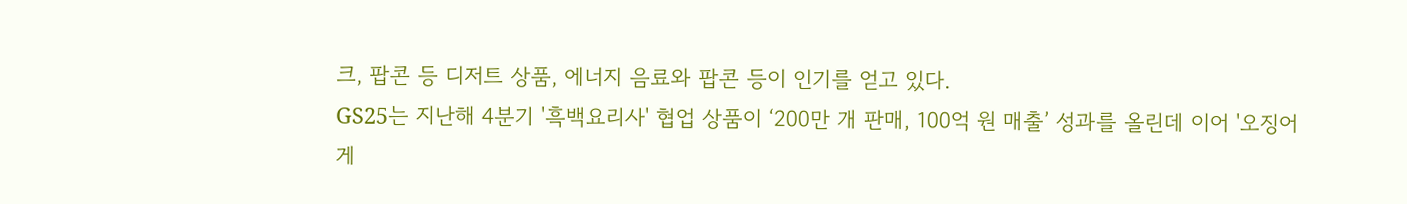크, 팝콘 등 디저트 상품, 에너지 음료와 팝콘 등이 인기를 얻고 있다.
GS25는 지난해 4분기 '흑백요리사' 협업 상품이 ‘200만 개 판매, 100억 원 매출’ 성과를 올린데 이어 '오징어 게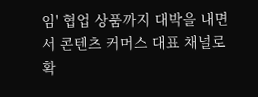임' 협업 상품까지 대박을 내면서 콘텐츠 커머스 대표 채널로 확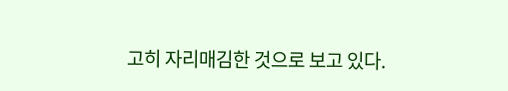고히 자리매김한 것으로 보고 있다.